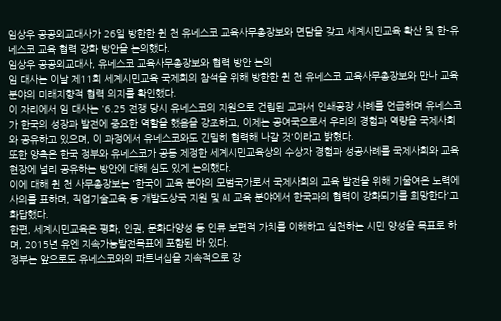임상우 공공외교대사가 26일 방한한 췬 천 유네스코 교육사무총장보와 면담을 갖고 세계시민교육 확산 및 한-유네스코 교육 협력 강화 방안을 논의했다.
임상우 공공외교대사, 유네스코 교육사무총장보와 협력 방안 논의
임 대사는 이날 제11회 세계시민교육 국제회의 참석을 위해 방한한 췬 천 유네스코 교육사무총장보와 만나 교육 분야의 미래지향적 협력 의지를 확인했다.
이 자리에서 임 대사는 '6.25 전쟁 당시 유네스코의 지원으로 건립된 교과서 인쇄공장 사례를 언급하며 유네스코가 한국의 성장과 발전에 중요한 역할을 했음을 강조하고, 이제는 공여국으로서 우리의 경험과 역량을 국제사회와 공유하고 있으며, 이 과정에서 유네스코와도 긴밀히 협력해 나갈 것'이라고 밝혔다.
또한 양측은 한국 정부와 유네스코가 공동 제정한 세계시민교육상의 수상자 경험과 성공사례를 국제사회와 교육 현장에 널리 공유하는 방안에 대해 심도 있게 논의했다.
이에 대해 췬 천 사무총장보는 '한국이 교육 분야의 모범국가로서 국제사회의 교육 발전을 위해 기울여온 노력에 사의를 표하며, 직업기술교육 등 개발도상국 지원 및 AI 교육 분야에서 한국과의 협력이 강화되기를 희망한다'고 화답했다.
한편, 세계시민교육은 평화, 인권, 문화다양성 등 인류 보편적 가치를 이해하고 실천하는 시민 양성을 목표로 하며, 2015년 유엔 지속가능발전목표에 포함된 바 있다.
정부는 앞으로도 유네스코와의 파트너십을 지속적으로 강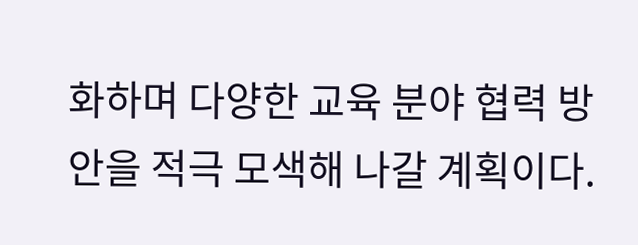화하며 다양한 교육 분야 협력 방안을 적극 모색해 나갈 계획이다.